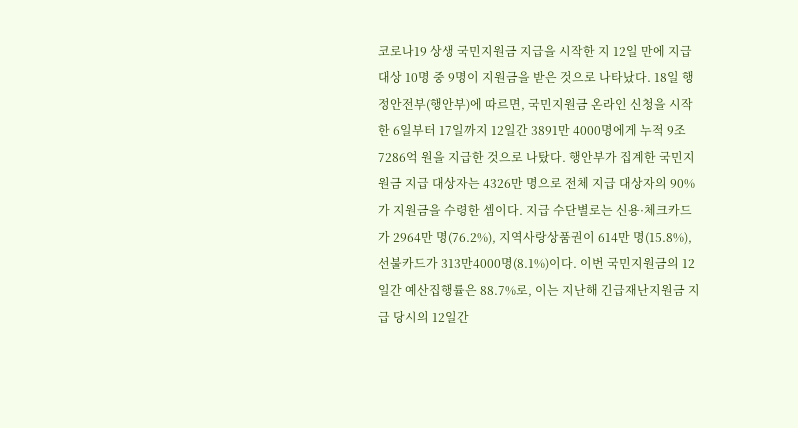코로나19 상생 국민지원금 지급을 시작한 지 12일 만에 지급 대상 10명 중 9명이 지원금을 받은 것으로 나타났다. 18일 행정안전부(행안부)에 따르면, 국민지원금 온라인 신청을 시작한 6일부터 17일까지 12일간 3891만 4000명에게 누적 9조 7286억 원을 지급한 것으로 나탔다. 행안부가 집계한 국민지원금 지급 대상자는 4326만 명으로 전체 지급 대상자의 90%가 지원금을 수령한 셈이다. 지급 수단별로는 신용·체크카드가 2964만 명(76.2%), 지역사랑상품권이 614만 명(15.8%), 선불카드가 313만4000명(8.1%)이다. 이번 국민지원금의 12일간 예산집행률은 88.7%로, 이는 지난해 긴급재난지원금 지급 당시의 12일간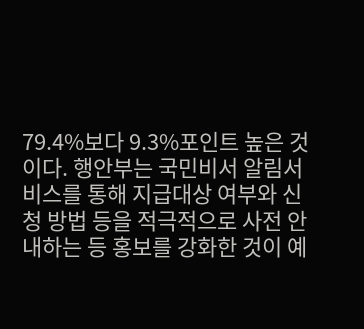79.4%보다 9.3%포인트 높은 것이다. 행안부는 국민비서 알림서비스를 통해 지급대상 여부와 신청 방법 등을 적극적으로 사전 안내하는 등 홍보를 강화한 것이 예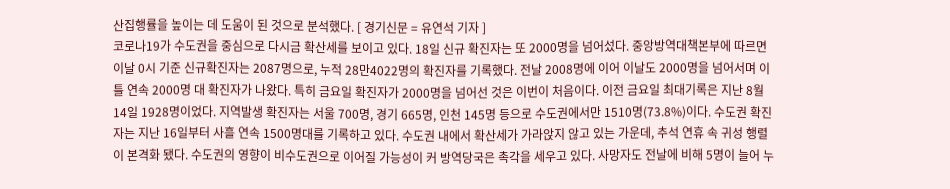산집행률을 높이는 데 도움이 된 것으로 분석했다. [ 경기신문 = 유연석 기자 ]
코로나19가 수도권을 중심으로 다시금 확산세를 보이고 있다. 18일 신규 확진자는 또 2000명을 넘어섰다. 중앙방역대책본부에 따르면 이날 0시 기준 신규확진자는 2087명으로, 누적 28만4022명의 확진자를 기록했다. 전날 2008명에 이어 이날도 2000명을 넘어서며 이틀 연속 2000명 대 확진자가 나왔다. 특히 금요일 확진자가 2000명을 넘어선 것은 이번이 처음이다. 이전 금요일 최대기록은 지난 8월 14일 1928명이었다. 지역발생 확진자는 서울 700명, 경기 665명, 인천 145명 등으로 수도권에서만 1510명(73.8%)이다. 수도권 확진자는 지난 16일부터 사흘 연속 1500명대를 기록하고 있다. 수도권 내에서 확산세가 가라앉지 않고 있는 가운데, 추석 연휴 속 귀성 행렬이 본격화 됐다. 수도권의 영향이 비수도권으로 이어질 가능성이 커 방역당국은 촉각을 세우고 있다. 사망자도 전날에 비해 5명이 늘어 누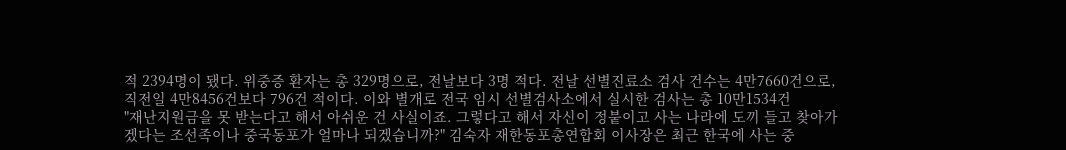적 2394명이 됐다. 위중증 환자는 총 329명으로, 전날보다 3명 적다. 전날 선별진료소 검사 건수는 4만7660건으로, 직전일 4만8456건보다 796건 적이다. 이와 별개로 전국 임시 선별검사소에서 실시한 검사는 총 10만1534건
"재난지원금을 못 받는다고 해서 아쉬운 건 사실이죠. 그렇다고 해서 자신이 정붙이고 사는 나라에 도끼 들고 찾아가겠다는 조선족이나 중국동포가 얼마나 되겠습니까?" 김숙자 재한동포총연합회 이사장은 최근 한국에 사는 중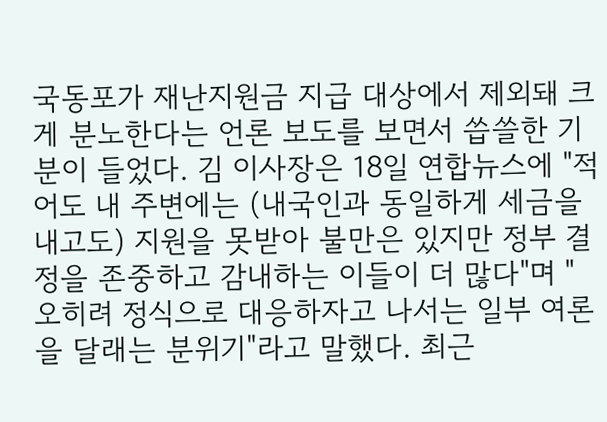국동포가 재난지원금 지급 대상에서 제외돼 크게 분노한다는 언론 보도를 보면서 씁쓸한 기분이 들었다. 김 이사장은 18일 연합뉴스에 "적어도 내 주변에는 (내국인과 동일하게 세금을 내고도) 지원을 못받아 불만은 있지만 정부 결정을 존중하고 감내하는 이들이 더 많다"며 "오히려 정식으로 대응하자고 나서는 일부 여론을 달래는 분위기"라고 말했다. 최근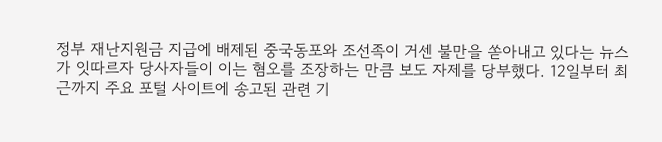정부 재난지원금 지급에 배제된 중국동포와 조선족이 거센 불만을 쏟아내고 있다는 뉴스가 잇따르자 당사자들이 이는 혐오를 조장하는 만큼 보도 자제를 당부했다. 12일부터 최근까지 주요 포털 사이트에 송고된 관련 기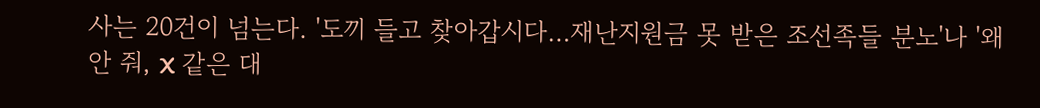사는 20건이 넘는다. '도끼 들고 찾아갑시다…재난지원금 못 받은 조선족들 분노'나 '왜 안 줘, X 같은 대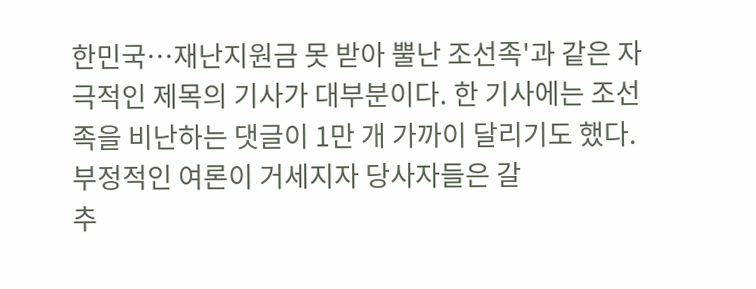한민국…재난지원금 못 받아 뿔난 조선족'과 같은 자극적인 제목의 기사가 대부분이다. 한 기사에는 조선족을 비난하는 댓글이 1만 개 가까이 달리기도 했다. 부정적인 여론이 거세지자 당사자들은 갈
추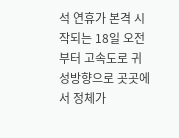석 연휴가 본격 시작되는 18일 오전부터 고속도로 귀성방향으로 곳곳에서 정체가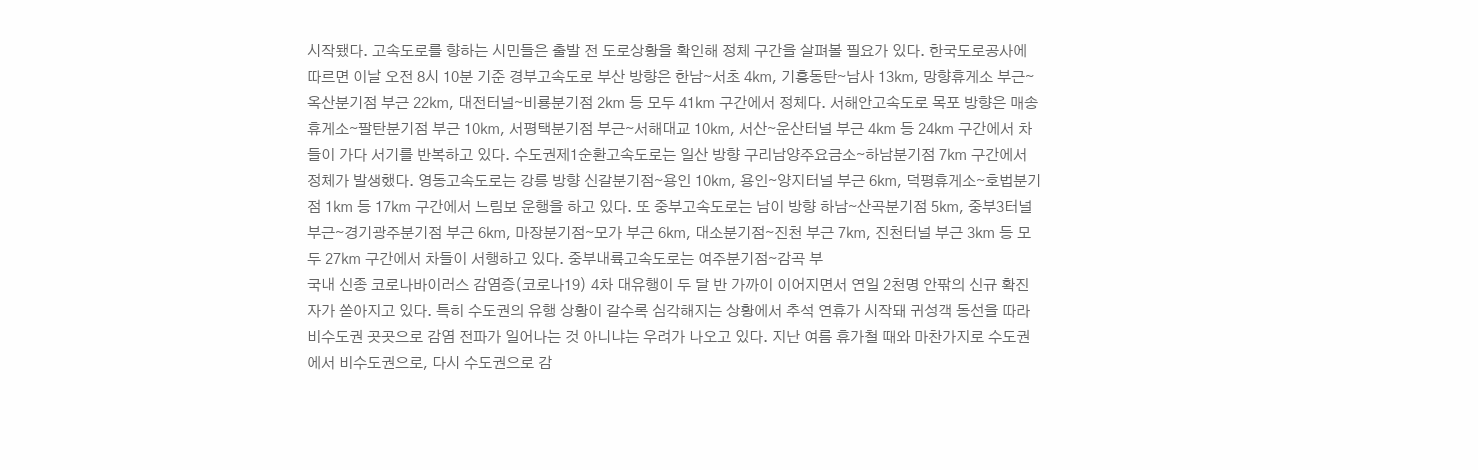시작됐다. 고속도로를 향하는 시민들은 출발 전 도로상황을 확인해 정체 구간을 살펴볼 필요가 있다. 한국도로공사에 따르면 이날 오전 8시 10분 기준 경부고속도로 부산 방향은 한남∼서초 4㎞, 기흥동탄∼남사 13㎞, 망향휴게소 부근∼옥산분기점 부근 22㎞, 대전터널∼비룡분기점 2㎞ 등 모두 41㎞ 구간에서 정체다. 서해안고속도로 목포 방향은 매송휴게소∼팔탄분기점 부근 10㎞, 서평택분기점 부근∼서해대교 10㎞, 서산∼운산터널 부근 4㎞ 등 24㎞ 구간에서 차들이 가다 서기를 반복하고 있다. 수도권제1순환고속도로는 일산 방향 구리남양주요금소∼하남분기점 7㎞ 구간에서 정체가 발생했다. 영동고속도로는 강릉 방향 신갈분기점∼용인 10㎞, 용인∼양지터널 부근 6㎞, 덕평휴게소∼호법분기점 1㎞ 등 17㎞ 구간에서 느림보 운행을 하고 있다. 또 중부고속도로는 남이 방향 하남∼산곡분기점 5㎞, 중부3터널 부근∼경기광주분기점 부근 6㎞, 마장분기점∼모가 부근 6㎞, 대소분기점∼진천 부근 7㎞, 진천터널 부근 3㎞ 등 모두 27㎞ 구간에서 차들이 서행하고 있다. 중부내륙고속도로는 여주분기점∼감곡 부
국내 신종 코로나바이러스 감염증(코로나19) 4차 대유행이 두 달 반 가까이 이어지면서 연일 2천명 안팎의 신규 확진자가 쏟아지고 있다. 특히 수도권의 유행 상황이 갈수록 심각해지는 상황에서 추석 연휴가 시작돼 귀성객 동선을 따라 비수도권 곳곳으로 감염 전파가 일어나는 것 아니냐는 우려가 나오고 있다. 지난 여름 휴가철 때와 마찬가지로 수도권에서 비수도권으로, 다시 수도권으로 감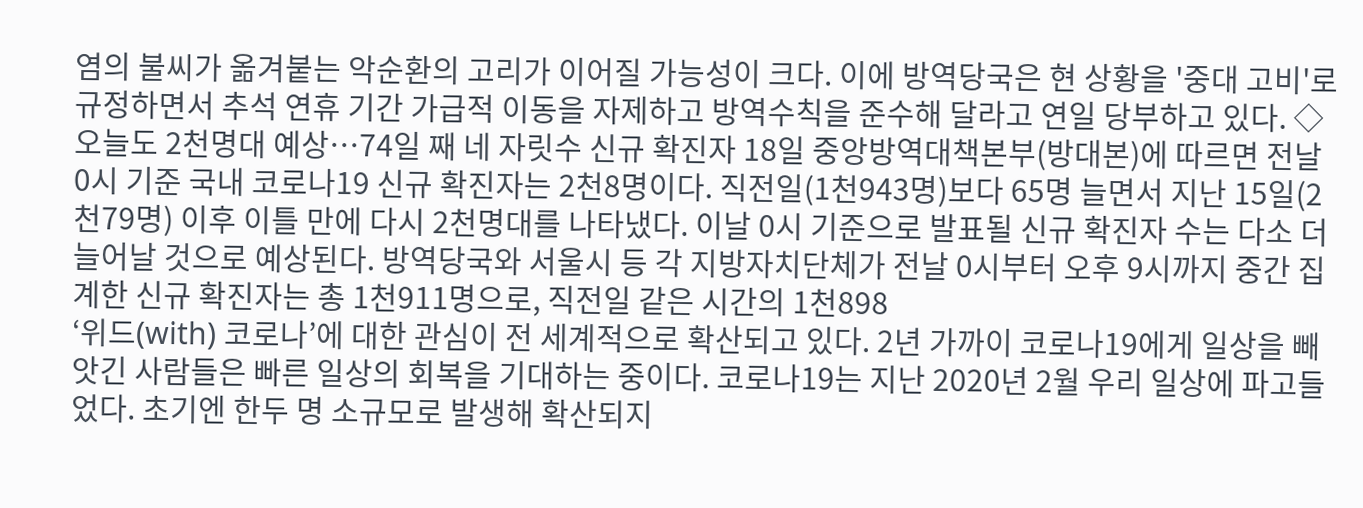염의 불씨가 옮겨붙는 악순환의 고리가 이어질 가능성이 크다. 이에 방역당국은 현 상황을 '중대 고비'로 규정하면서 추석 연휴 기간 가급적 이동을 자제하고 방역수칙을 준수해 달라고 연일 당부하고 있다. ◇ 오늘도 2천명대 예상…74일 째 네 자릿수 신규 확진자 18일 중앙방역대책본부(방대본)에 따르면 전날 0시 기준 국내 코로나19 신규 확진자는 2천8명이다. 직전일(1천943명)보다 65명 늘면서 지난 15일(2천79명) 이후 이틀 만에 다시 2천명대를 나타냈다. 이날 0시 기준으로 발표될 신규 확진자 수는 다소 더 늘어날 것으로 예상된다. 방역당국와 서울시 등 각 지방자치단체가 전날 0시부터 오후 9시까지 중간 집계한 신규 확진자는 총 1천911명으로, 직전일 같은 시간의 1천898
‘위드(with) 코로나’에 대한 관심이 전 세계적으로 확산되고 있다. 2년 가까이 코로나19에게 일상을 빼앗긴 사람들은 빠른 일상의 회복을 기대하는 중이다. 코로나19는 지난 2020년 2월 우리 일상에 파고들었다. 초기엔 한두 명 소규모로 발생해 확산되지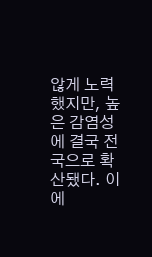않게 노력했지만, 높은 감염성에 결국 전국으로 확산됐다. 이에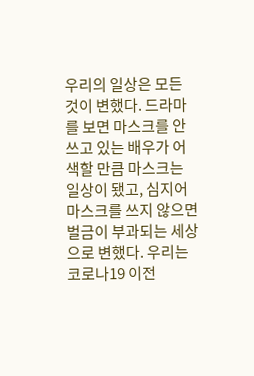우리의 일상은 모든 것이 변했다. 드라마를 보면 마스크를 안 쓰고 있는 배우가 어색할 만큼 마스크는 일상이 됐고, 심지어 마스크를 쓰지 않으면 벌금이 부과되는 세상으로 변했다. 우리는 코로나19 이전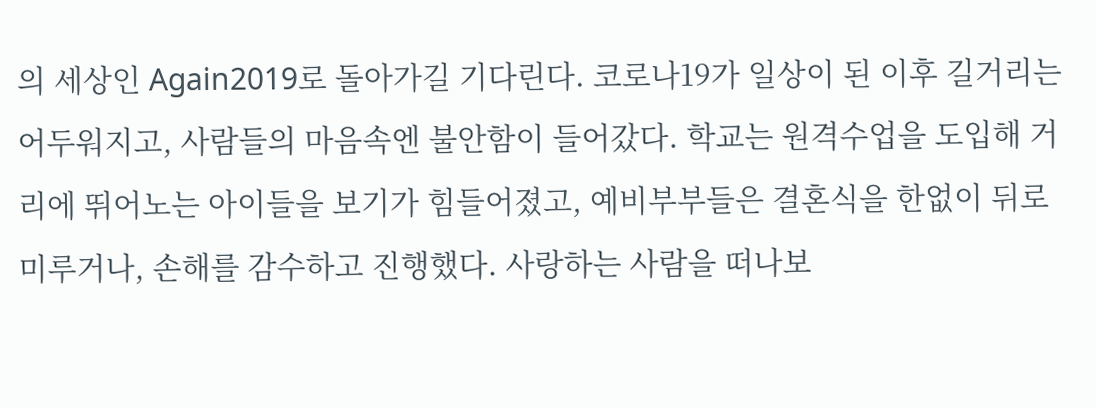의 세상인 Again2019로 돌아가길 기다린다. 코로나19가 일상이 된 이후 길거리는 어두워지고, 사람들의 마음속엔 불안함이 들어갔다. 학교는 원격수업을 도입해 거리에 뛰어노는 아이들을 보기가 힘들어졌고, 예비부부들은 결혼식을 한없이 뒤로 미루거나, 손해를 감수하고 진행했다. 사랑하는 사람을 떠나보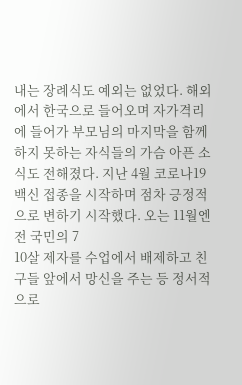내는 장례식도 예외는 없었다. 해외에서 한국으로 들어오며 자가격리에 들어가 부모님의 마지막을 함께 하지 못하는 자식들의 가슴 아픈 소식도 전해졌다. 지난 4월 코로나19 백신 접종을 시작하며 점차 긍정적으로 변하기 시작했다. 오는 11월엔 전 국민의 7
10살 제자를 수업에서 배제하고 친구들 앞에서 망신을 주는 등 정서적으로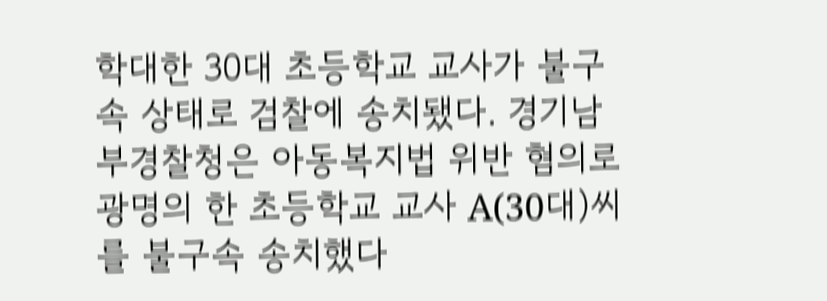학대한 30대 초등학교 교사가 불구속 상태로 검찰에 송치됐다. 경기남부경찰청은 아동복지법 위반 혐의로 광명의 한 초등학교 교사 A(30대)씨를 불구속 송치했다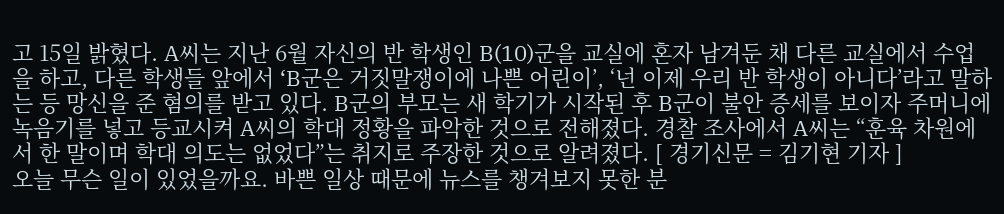고 15일 밝혔다. A씨는 지난 6월 자신의 반 학생인 B(10)군을 교실에 혼자 남겨둔 채 다른 교실에서 수업을 하고, 다른 학생들 앞에서 ‘B군은 거짓말쟁이에 나쁜 어린이’, ‘넌 이제 우리 반 학생이 아니다’라고 말하는 등 망신을 준 혐의를 받고 있다. B군의 부모는 새 학기가 시작된 후 B군이 불안 증세를 보이자 주머니에 녹음기를 넣고 등교시켜 A씨의 학대 정황을 파악한 것으로 전해졌다. 경찰 조사에서 A씨는 “훈육 차원에서 한 말이며 학대 의도는 없었다”는 취지로 주장한 것으로 알려졌다. [ 경기신문 = 김기현 기자 ]
오늘 무슨 일이 있었을까요. 바쁜 일상 때문에 뉴스를 챙겨보지 못한 분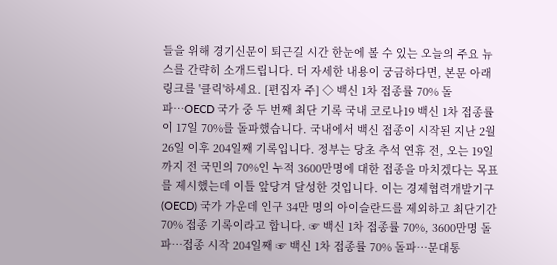들을 위해 경기신문이 퇴근길 시간 한눈에 볼 수 있는 오늘의 주요 뉴스를 간략히 소개드립니다. 더 자세한 내용이 궁금하다면, 본문 아래 링크를 '클릭'하세요. [편집자 주] ◇ 백신 1차 접종률 70% 돌파…OECD 국가 중 두 번째 최단 기록 국내 코로나19 백신 1차 접종률이 17일 70%를 돌파했습니다. 국내에서 백신 접종이 시작된 지난 2월 26일 이후 204일째 기록입니다. 정부는 당초 추석 연휴 전, 오는 19일까지 전 국민의 70%인 누적 3600만명에 대한 접종을 마치겠다는 목표를 제시했는데 이틀 앞당겨 달성한 것입니다. 이는 경제협력개발기구(OECD) 국가 가운데 인구 34만 명의 아이슬란드를 제외하고 최단기간 70% 접종 기록이라고 합니다. ☞ 백신 1차 접종률 70%, 3600만명 돌파…접종 시작 204일째 ☞ 백신 1차 접종률 70% 돌파…문대통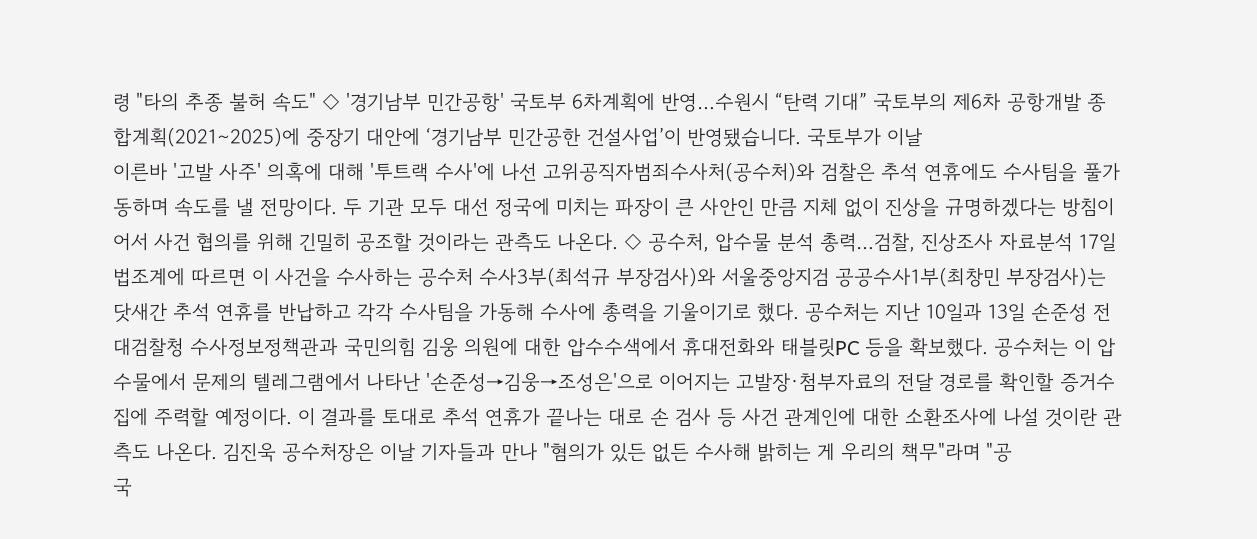령 "타의 추종 불허 속도" ◇ '경기남부 민간공항' 국토부 6차계획에 반영…수원시 “탄력 기대” 국토부의 제6차 공항개발 종합계획(2021∼2025)에 중장기 대안에 ‘경기남부 민간공한 건설사업’이 반영됐습니다. 국토부가 이날
이른바 '고발 사주' 의혹에 대해 '투트랙 수사'에 나선 고위공직자범죄수사처(공수처)와 검찰은 추석 연휴에도 수사팀을 풀가동하며 속도를 낼 전망이다. 두 기관 모두 대선 정국에 미치는 파장이 큰 사안인 만큼 지체 없이 진상을 규명하겠다는 방침이어서 사건 협의를 위해 긴밀히 공조할 것이라는 관측도 나온다. ◇ 공수처, 압수물 분석 총력…검찰, 진상조사 자료분석 17일 법조계에 따르면 이 사건을 수사하는 공수처 수사3부(최석규 부장검사)와 서울중앙지검 공공수사1부(최창민 부장검사)는 닷새간 추석 연휴를 반납하고 각각 수사팀을 가동해 수사에 총력을 기울이기로 했다. 공수처는 지난 10일과 13일 손준성 전 대검찰청 수사정보정책관과 국민의힘 김웅 의원에 대한 압수수색에서 휴대전화와 태블릿PC 등을 확보했다. 공수처는 이 압수물에서 문제의 텔레그램에서 나타난 '손준성→김웅→조성은'으로 이어지는 고발장·첨부자료의 전달 경로를 확인할 증거수집에 주력할 예정이다. 이 결과를 토대로 추석 연휴가 끝나는 대로 손 검사 등 사건 관계인에 대한 소환조사에 나설 것이란 관측도 나온다. 김진욱 공수처장은 이날 기자들과 만나 "혐의가 있든 없든 수사해 밝히는 게 우리의 책무"라며 "공
국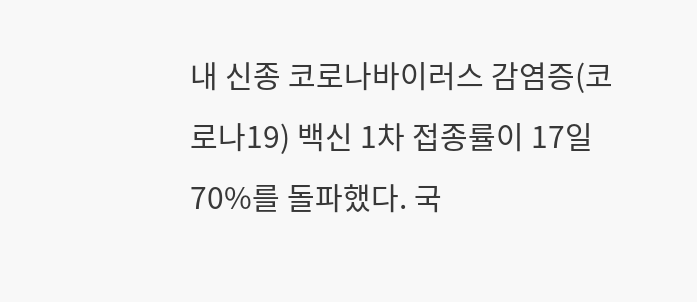내 신종 코로나바이러스 감염증(코로나19) 백신 1차 접종률이 17일 70%를 돌파했다. 국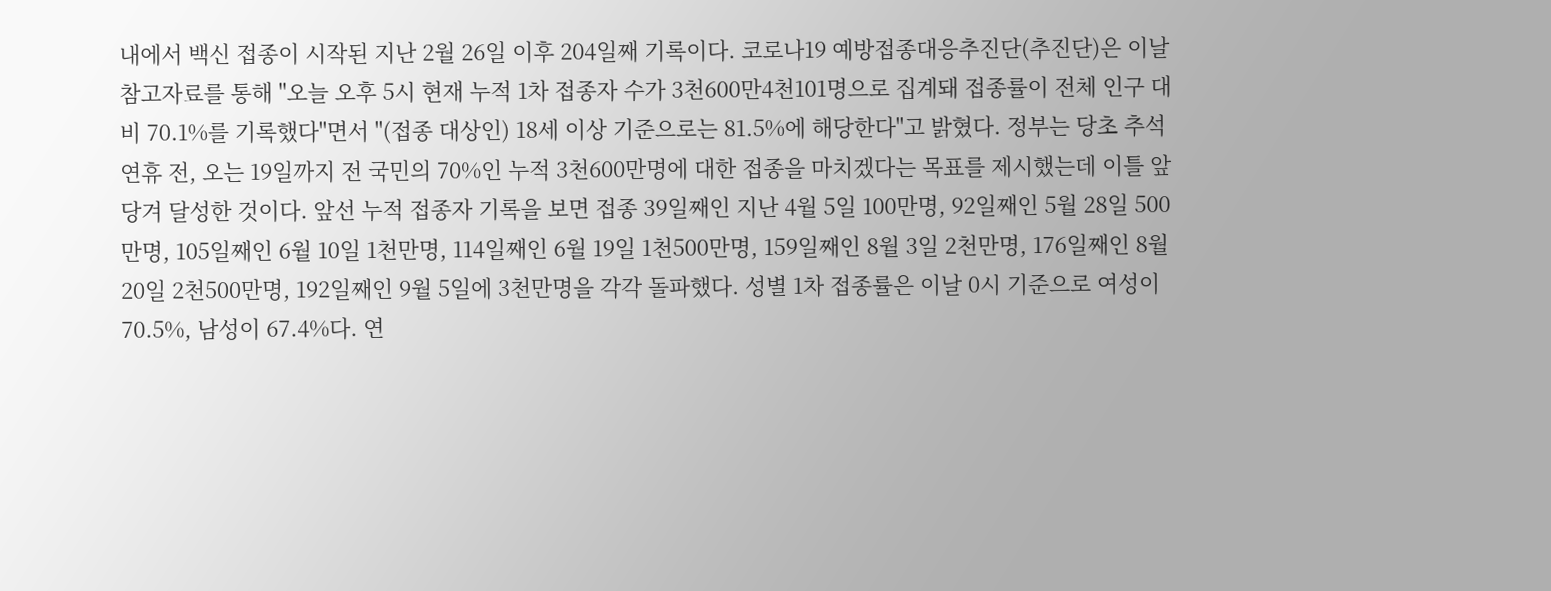내에서 백신 접종이 시작된 지난 2월 26일 이후 204일째 기록이다. 코로나19 예방접종대응추진단(추진단)은 이날 참고자료를 통해 "오늘 오후 5시 현재 누적 1차 접종자 수가 3천600만4천101명으로 집계돼 접종률이 전체 인구 대비 70.1%를 기록했다"면서 "(접종 대상인) 18세 이상 기준으로는 81.5%에 해당한다"고 밝혔다. 정부는 당초 추석 연휴 전, 오는 19일까지 전 국민의 70%인 누적 3천600만명에 대한 접종을 마치겠다는 목표를 제시했는데 이틀 앞당겨 달성한 것이다. 앞선 누적 접종자 기록을 보면 접종 39일째인 지난 4월 5일 100만명, 92일째인 5월 28일 500만명, 105일째인 6월 10일 1천만명, 114일째인 6월 19일 1천500만명, 159일째인 8월 3일 2천만명, 176일째인 8월 20일 2천500만명, 192일째인 9월 5일에 3천만명을 각각 돌파했다. 성별 1차 접종률은 이날 0시 기준으로 여성이 70.5%, 남성이 67.4%다. 연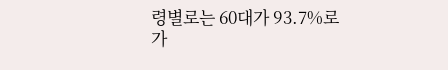령별로는 60대가 93.7%로 가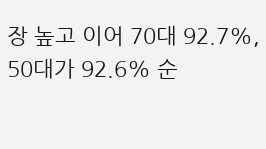장 높고 이어 70대 92.7%, 50대가 92.6% 순